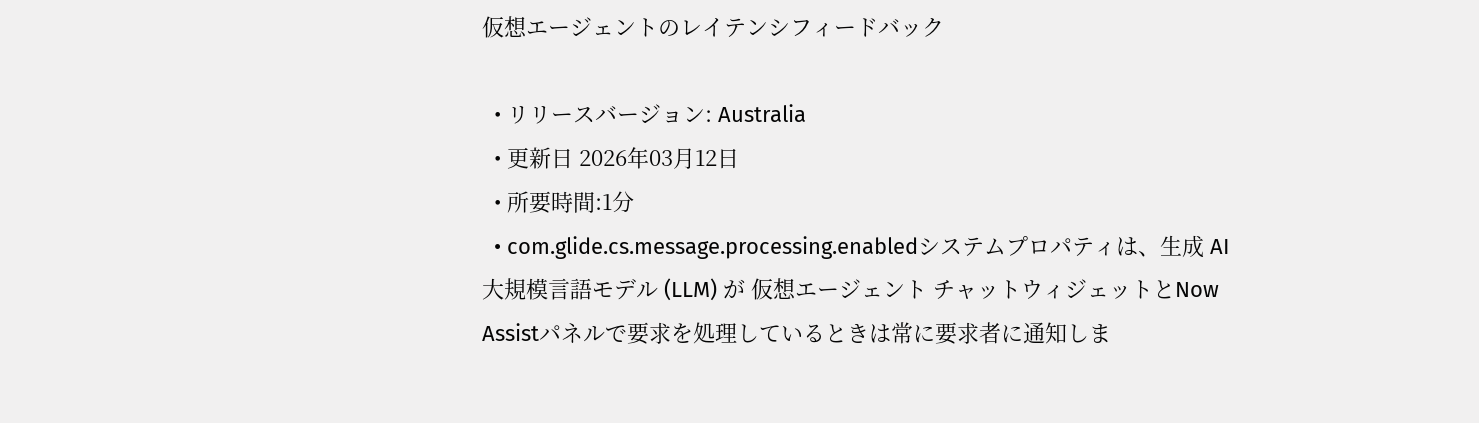仮想エージェントのレイテンシフィードバック

  • リリースバージョン: Australia
  • 更新日 2026年03月12日
  • 所要時間:1分
  • com.glide.cs.message.processing.enabledシステムプロパティは、生成 AI 大規模言語モデル (LLM) が 仮想エージェント チャットウィジェットとNow Assistパネルで要求を処理しているときは常に要求者に通知しま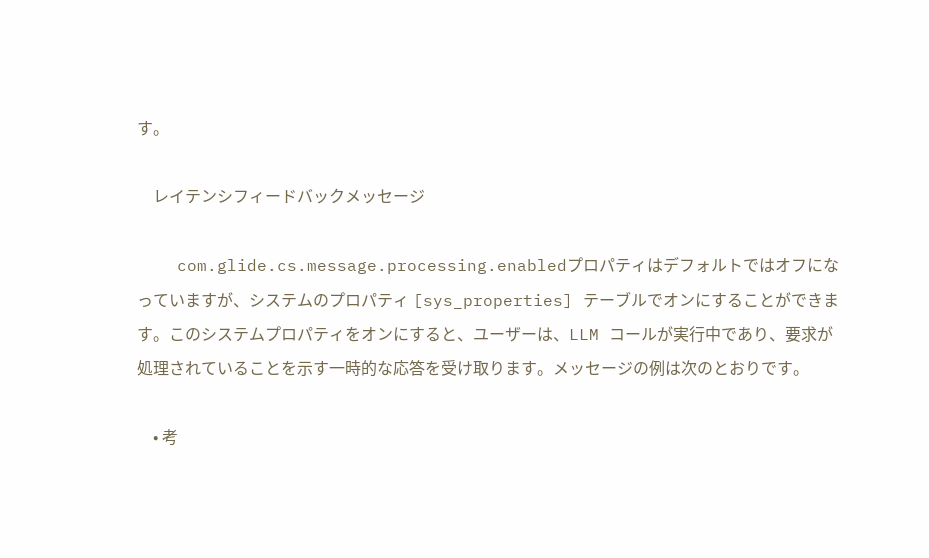す。

    レイテンシフィードバックメッセージ

    com.glide.cs.message.processing.enabledプロパティはデフォルトではオフになっていますが、システムのプロパティ [sys_properties] テーブルでオンにすることができます。このシステムプロパティをオンにすると、ユーザーは、LLM コールが実行中であり、要求が処理されていることを示す一時的な応答を受け取ります。メッセージの例は次のとおりです。

    • 考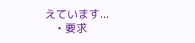えています...
    • 要求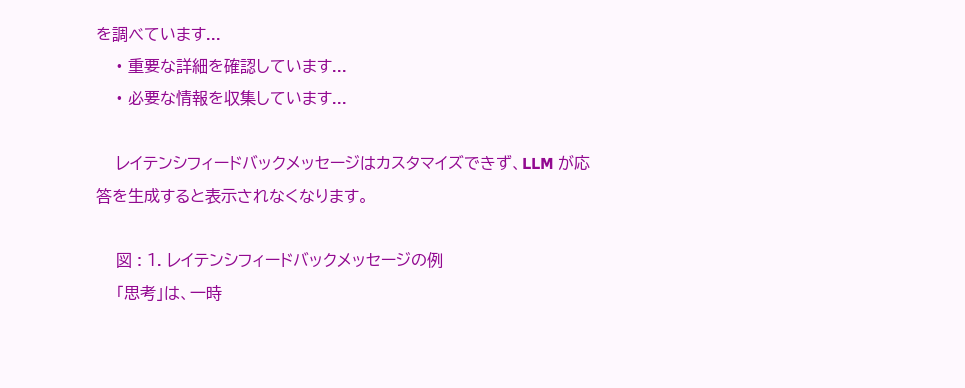を調べています...
    • 重要な詳細を確認しています...
    • 必要な情報を収集しています...

    レイテンシフィードバックメッセージはカスタマイズできず、LLM が応答を生成すると表示されなくなります。

    図 : 1. レイテンシフィードバックメッセージの例
    「思考」は、一時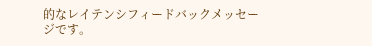的なレイテンシフィードバックメッセージです。